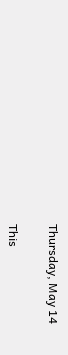Thursday, May 14

This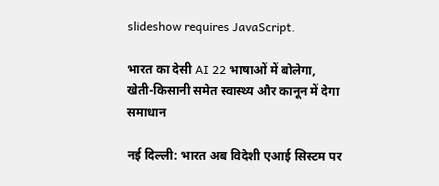slideshow requires JavaScript.

भारत का देसी AI 22 भाषाओं में बोलेगा, खेती-किसानी समेत स्वास्थ्य और कानून में देगा समाधान

नई दिल्ली: भारत अब विदेशी एआई सिस्टम पर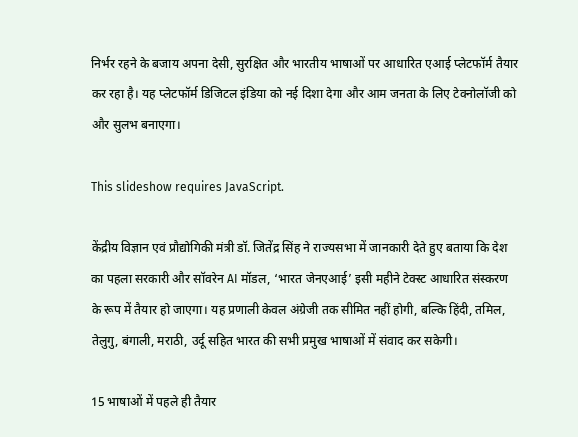निर्भर रहने के बजाय अपना देसी, सुरक्षित और भारतीय भाषाओं पर आधारित एआई प्लेटफॉर्म तैयार कर रहा है। यह प्लेटफॉर्म डिजिटल इंडिया को नई दिशा देगा और आम जनता के लिए टेक्नोलॉजी को और सुलभ बनाएगा।

This slideshow requires JavaScript.

केंद्रीय विज्ञान एवं प्रौद्योगिकी मंत्री डॉ. जितेंद्र सिंह ने राज्यसभा में जानकारी देते हुए बताया कि देश का पहला सरकारी और सॉवरेन AI मॉडल, ‘भारत जेनएआई’ इसी महीने टेक्स्ट आधारित संस्करण के रूप में तैयार हो जाएगा। यह प्रणाली केवल अंग्रेजी तक सीमित नहीं होगी, बल्कि हिंदी, तमिल, तेलुगु, बंगाली, मराठी, उर्दू सहित भारत की सभी प्रमुख भाषाओं में संवाद कर सकेगी।

15 भाषाओं में पहले ही तैयार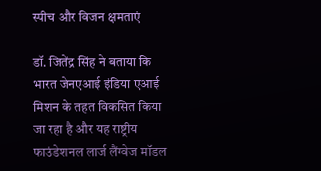स्पीच और विजन क्षमताएं

डॉ. जितेंद्र सिंह ने बताया कि भारत जेनएआई इंडिया एआई मिशन के तहत विकसित किया जा रहा है और यह राष्ट्रीय फाउंडेशनल लार्ज लैंग्वेज मॉडल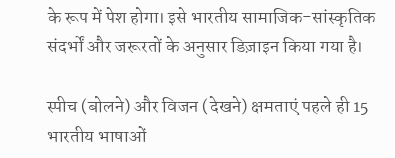के रूप में पेश होगा। इसे भारतीय सामाजिक-सांस्कृतिक संदर्भों और जरूरतों के अनुसार डिज़ाइन किया गया है।

स्पीच (बोलने) और विजन (देखने) क्षमताएं पहले ही 15 भारतीय भाषाओं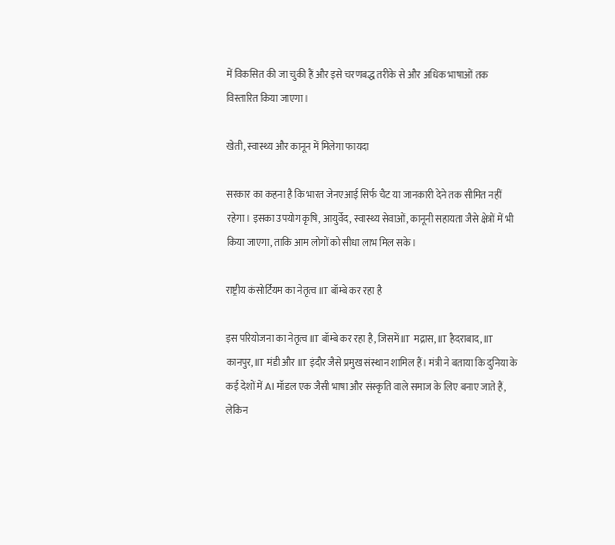में विकसित की जा चुकी हैं और इसे चरणबद्ध तरीके से और अधिक भाषाओं तक विस्तारित किया जाएगा।

खेती, स्वास्थ्य और कानून में मिलेगा फायदा

सरकार का कहना है कि भारत जेनएआई सिर्फ चैट या जानकारी देने तक सीमित नहीं रहेगा। इसका उपयोग कृषि, आयुर्वेद, स्वास्थ्य सेवाओं, कानूनी सहायता जैसे क्षेत्रों में भी किया जाएगा, ताकि आम लोगों को सीधा लाभ मिल सके।

राष्ट्रीय कंसोर्टियम का नेतृत्व IIT बॉम्बे कर रहा है

इस परियोजना का नेतृत्व IIT बॉम्बे कर रहा है, जिसमें IIT मद्रास, IIT हैदराबाद, IIT कानपुर, IIT मंडी और IIT इंदौर जैसे प्रमुख संस्थान शामिल हैं। मंत्री ने बताया कि दुनिया के कई देशों में AI मॉडल एक जैसी भाषा और संस्कृति वाले समाज के लिए बनाए जाते हैं, लेकिन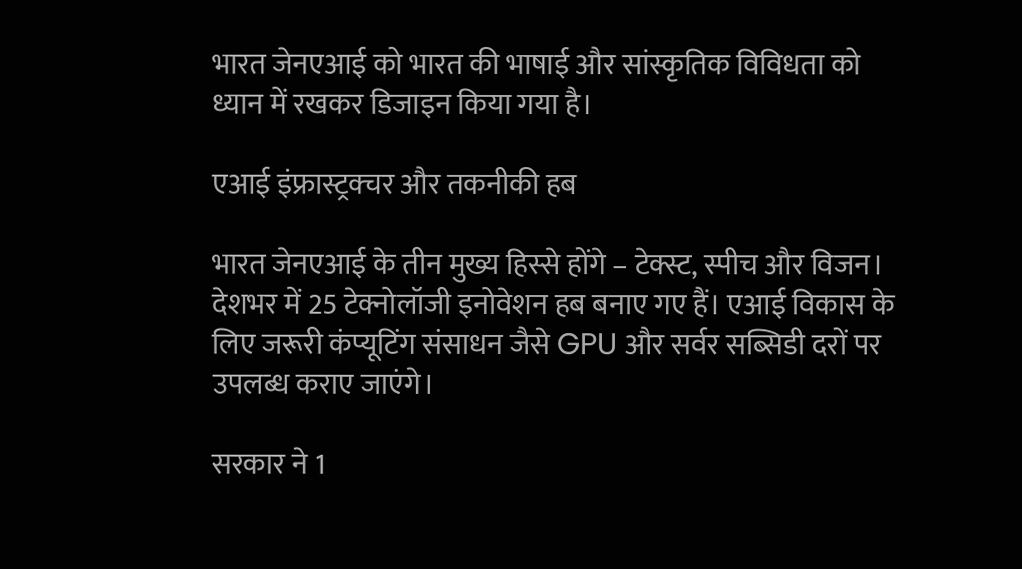भारत जेनएआई को भारत की भाषाई और सांस्कृतिक विविधता को ध्यान में रखकर डिजाइन किया गया है।

एआई इंफ्रास्ट्रक्चर और तकनीकी हब

भारत जेनएआई के तीन मुख्य हिस्से होंगे – टेक्स्ट, स्पीच और विजन। देशभर में 25 टेक्नोलॉजी इनोवेशन हब बनाए गए हैं। एआई विकास के लिए जरूरी कंप्यूटिंग संसाधन जैसे GPU और सर्वर सब्सिडी दरों पर उपलब्ध कराए जाएंगे।

सरकार ने 1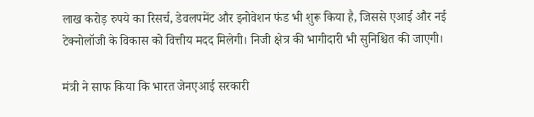लाख करोड़ रुपये का रिसर्च, डेवलपमेंट और इनोवेशन फंड भी शुरू किया है, जिससे एआई और नई टेक्नोलॉजी के विकास को वित्तीय मदद मिलेगी। निजी क्षेत्र की भागीदारी भी सुनिश्चित की जाएगी।

मंत्री ने साफ किया कि भारत जेनएआई सरकारी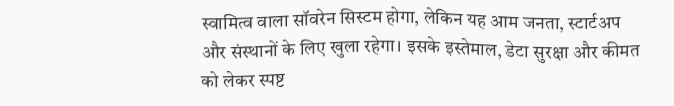स्वामित्व वाला सॉवरेन सिस्टम होगा, लेकिन यह आम जनता, स्टार्टअप और संस्थानों के लिए खुला रहेगा। इसके इस्तेमाल, डेटा सुरक्षा और कीमत को लेकर स्पष्ट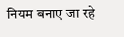नियम बनाए जा रहे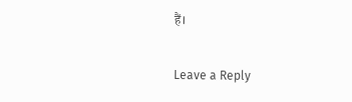हैं।

Leave a Reply